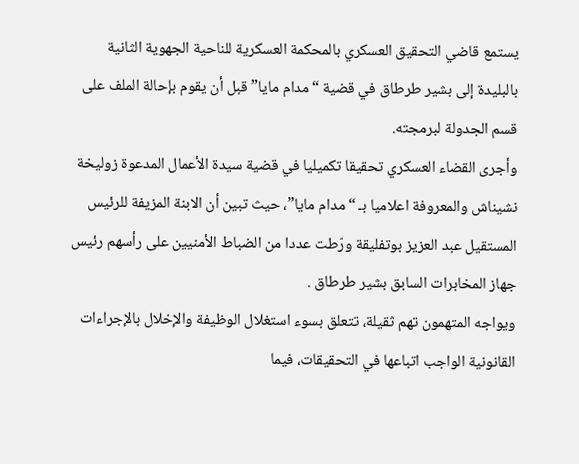يستمع قاضي التحقيق العسكري بالمحكمة العسكرية للناحية الجهوية الثانية بالبليدة إلى بشير طرطاق في قضية “مدام مايا” قبل أن يقوم بإحالة الملف على قسم الجدولة لبرمجته.
وأجرى القضاء العسكري تحقيقا تكميليا في قضية سيدة الأعمال المدعوة زوليخة نشيناش والمعروفة اعلاميا بـ “مدام مايا”، حيث تبين أن الابنة المزيفة للرئيس المستقيل عبد العزيز بوتفليقة ورّطت عددا من الضباط الأمنيين على رأسهم رئيس جهاز المخابرات السابق بشير طرطاق .
ويواجه المتهمون تهم ثقيلة، تتعلق بسوء استغلال الوظيفة والإخلال بالإجراءات القانونية الواجب اتباعها في التحقيقات، فيما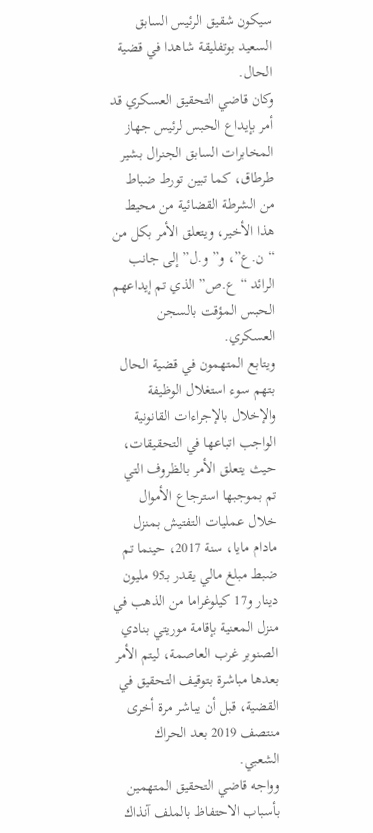سيكون شقيق الرئيس السابق السعيد بوتفليقة شاهدا في قضية الحال.
وكان قاضي التحقيق العسكري قد أمر بإيداع الحبس لرئيس جهاز المخابرات السابق الجنرال بشير طرطاق، كما تبين تورط ضباط من الشرطة القضائية من محيط هذا الأخير، ويتعلق الأمر بكل من “ن.ع”، و” و.ل” إلى جانب الرائد “ع.ص” الذي تم إيداعهم الحبس المؤقت بالسجن العسكري.
ويتابع المتهمون في قضية الحال بتهم سوء استغلال الوظيفة والإخلال بالإجراءات القانونية الواجب اتباعها في التحقيقات، حيث يتعلق الأمر بالظروف التي تم بموجبها استرجاع الأموال خلال عمليات التفتيش بمنزل مادام مايا، سنة 2017، حينما تم ضبط مبلغ مالي يقدر بـ95 مليون دينار و17 كيلوغراما من الذهب في منزل المعنية بإقامة موريتي بنادي الصنوبر غرب العاصمة، ليتم الأمر بعدها مباشرة بتوقيف التحقيق في القضية، قبل أن يباشر مرة أخرى منتصف 2019 بعد الحراك الشعبي.
وواجه قاضي التحقيق المتهمين بأسباب الاحتفاظ بالملف آنذاك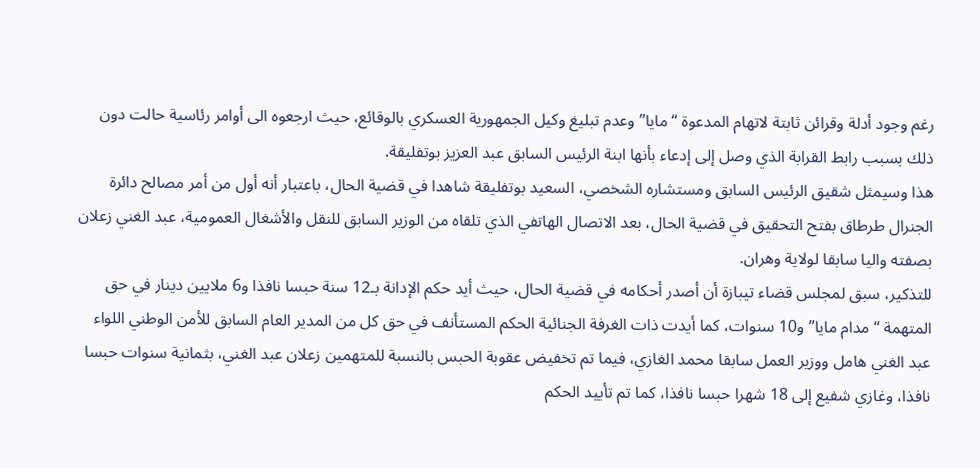رغم وجود أدلة وقرائن ثابتة لاتهام المدعوة “مايا” وعدم تبليغ وكيل الجمهورية العسكري بالوقائع، حيث ارجعوه الى أوامر رئاسية حالت دون ذلك بسبب رابط القرابة الذي وصل إلى إدعاء بأنها ابنة الرئيس السابق عبد العزيز بوتفليقة.
هذا وسيمثل شقيق الرئيس السابق ومستشاره الشخصي، السعيد بوتفليقة شاهدا في قضية الحال، باعتبار أنه أول من أمر مصالح دائرة الجنرال طرطاق بفتح التحقيق في قضية الحال، بعد الاتصال الهاتفي الذي تلقاه من الوزير السابق للنقل والأشغال العمومية، عبد الغني زعلان بصفته واليا سابقا لولاية وهران.
للتذكير، سبق لمجلس قضاء تيبازة أن أصدر أحكامه في قضية الحال، حيث أيد حكم الإدانة بـ12 سنة حبسا نافذا و6 ملايين دينار في حق المتهمة “مدام مايا” و10 سنوات، كما أيدت ذات الغرفة الجنائية الحكم المستأنف في حق كل من المدير العام السابق للأمن الوطني اللواء عبد الغني هامل ووزير العمل سابقا محمد الغازي، فيما تم تخفيض عقوبة الحبس بالنسبة للمتهمين زعلان عبد الغني، بثمانية سنوات حبسا نافذا، وغازي شفيع إلى 18 شهرا حبسا نافذا، كما تم تأييد الحكم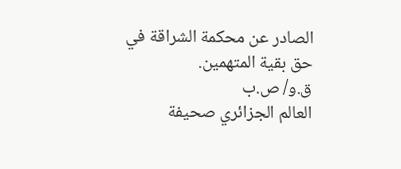الصادر عن محكمة الشراقة في حق بقية المتهمين.
ق.و/ ص.ب
العالم الجزائري صحيفة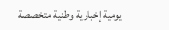يومية إخبارية وطنية متخصصة